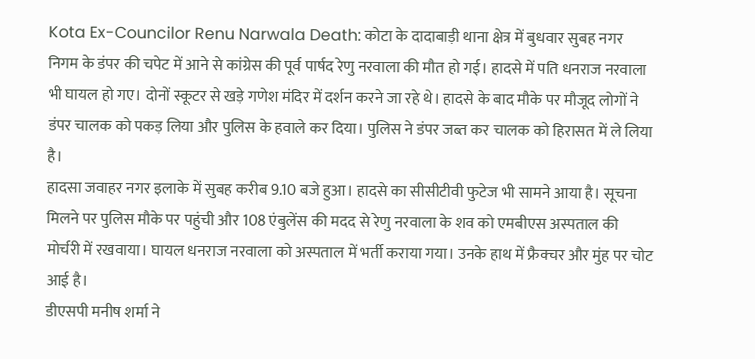Kota Ex-Councilor Renu Narwala Death: कोटा के दादाबाड़ी थाना क्षेत्र में बुधवार सुबह नगर निगम के डंपर की चपेट में आने से कांग्रेस की पूर्व पार्षद रेणु नरवाला की मौत हो गई। हादसे में पति धनराज नरवाला भी घायल हो गए। दोनों स्कूटर से खड़े गणेश मंदिर में दर्शन करने जा रहे थे। हादसे के बाद मौके पर मौजूद लोगों ने डंपर चालक को पकड़ लिया और पुलिस के हवाले कर दिया। पुलिस ने डंपर जब्त कर चालक को हिरासत में ले लिया है।
हादसा जवाहर नगर इलाके में सुबह करीब 9.10 बजे हुआ। हादसे का सीसीटीवी फुटेज भी सामने आया है। सूचना मिलने पर पुलिस मौके पर पहुंची और 108 एंबुलेंस की मदद से रेणु नरवाला के शव को एमबीएस अस्पताल की मोर्चरी में रखवाया। घायल धनराज नरवाला को अस्पताल में भर्ती कराया गया। उनके हाथ में फ्रैक्चर और मुंह पर चोट आई है।
डीएसपी मनीष शर्मा ने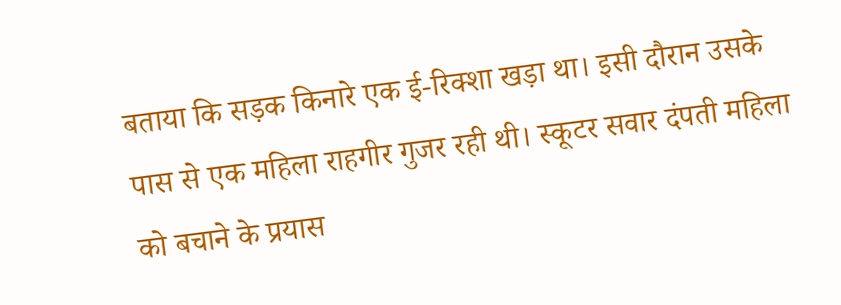बताया कि सड़क किनारे एक ई-रिक्शा खड़ा था। इसी दौरान उसके पास से एक महिला राहगीर गुजर रही थी। स्कूटर सवार दंपती महिला को बचाने के प्रयास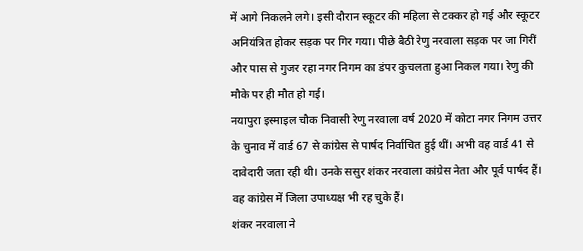में आगे निकलने लगे। इसी दौरान स्कूटर की महिला से टक्कर हो गई और स्कूटर अनियंत्रित होकर सड़क पर गिर गया। पीछे बैठी रेणु नरवाला सड़क पर जा गिरीं और पास से गुजर रहा नगर निगम का डंपर कुचलता हुआ निकल गया। रेणु की मौके पर ही मौत हो गई।
नयापुरा इस्माइल चौक निवासी रेणु नरवाला वर्ष 2020 में कोटा नगर निगम उत्तर के चुनाव में वार्ड 67 से कांग्रेस से पार्षद निर्वाचित हुई थीं। अभी वह वार्ड 41 से दावेदारी जता रही थी। उनके ससुर शंकर नरवाला कांग्रेस नेता और पूर्व पार्षद हैं। वह कांग्रेस में जिला उपाध्यक्ष भी रह चुके हैं।
शंकर नरवाला ने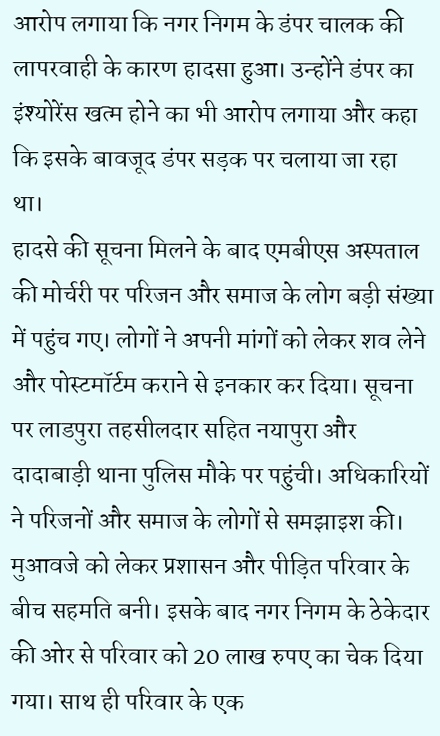आरोप लगाया कि नगर निगम के डंपर चालक की लापरवाही के कारण हादसा हुआ। उन्होंने डंपर का इंश्योरेंस खत्म होने का भी आरोप लगाया और कहा कि इसके बावजूद डंपर सड़क पर चलाया जा रहा था।
हादसे की सूचना मिलने के बाद एमबीएस अस्पताल की मोर्चरी पर परिजन और समाज के लोग बड़ी संख्या में पहुंच गए। लोगों ने अपनी मांगों को लेकर शव लेने और पोस्टमॉर्टम कराने से इनकार कर दिया। सूचना पर लाडपुरा तहसीलदार सहित नयापुरा और दादाबाड़ी थाना पुलिस मौके पर पहुंची। अधिकारियों ने परिजनों और समाज के लोगों से समझाइश की।
मुआवजे को लेकर प्रशासन और पीड़ित परिवार के बीच सहमति बनी। इसके बाद नगर निगम के ठेकेदार की ओर से परिवार को 20 लाख रुपए का चेक दिया गया। साथ ही परिवार के एक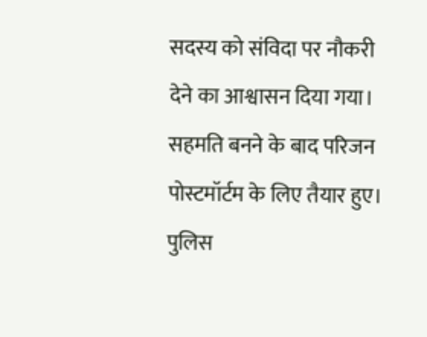सदस्य को संविदा पर नौकरी देने का आश्वासन दिया गया। सहमति बनने के बाद परिजन पोस्टमॉर्टम के लिए तैयार हुए। पुलिस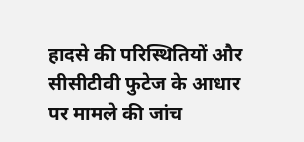हादसे की परिस्थितियों और सीसीटीवी फुटेज के आधार पर मामले की जांच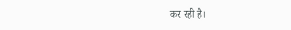कर रही है।